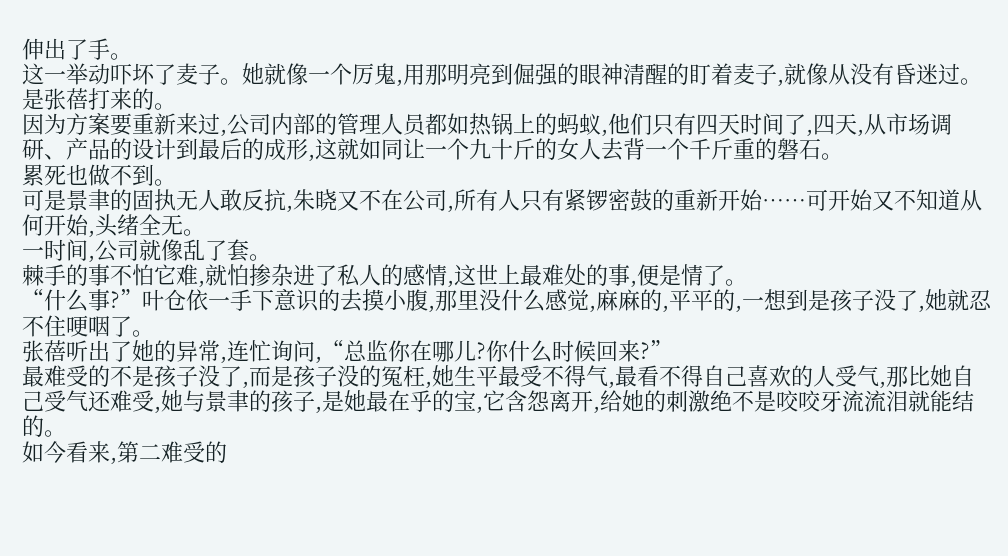伸出了手。
这一举动吓坏了麦子。她就像一个厉鬼,用那明亮到倔强的眼神清醒的盯着麦子,就像从没有昏迷过。
是张蓓打来的。
因为方案要重新来过,公司内部的管理人员都如热锅上的蚂蚁,他们只有四天时间了,四天,从市场调研、产品的设计到最后的成形,这就如同让一个九十斤的女人去背一个千斤重的磐石。
累死也做不到。
可是景聿的固执无人敢反抗,朱晓又不在公司,所有人只有紧锣密鼓的重新开始……可开始又不知道从何开始,头绪全无。
一时间,公司就像乱了套。
棘手的事不怕它难,就怕掺杂进了私人的感情,这世上最难处的事,便是情了。
“什么事?”叶仓依一手下意识的去摸小腹,那里没什么感觉,麻麻的,平平的,一想到是孩子没了,她就忍不住哽咽了。
张蓓听出了她的异常,连忙询问,“总监你在哪儿?你什么时候回来?”
最难受的不是孩子没了,而是孩子没的冤枉,她生平最受不得气,最看不得自己喜欢的人受气,那比她自己受气还难受,她与景聿的孩子,是她最在乎的宝,它含怨离开,给她的刺激绝不是咬咬牙流流泪就能结的。
如今看来,第二难受的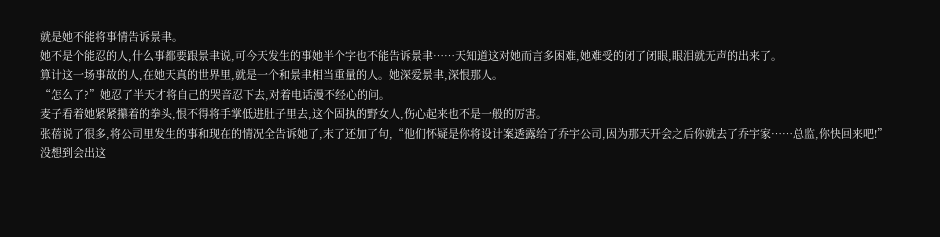就是她不能将事情告诉景聿。
她不是个能忍的人,什么事都要跟景聿说,可今天发生的事她半个字也不能告诉景聿……天知道这对她而言多困难,她难受的闭了闭眼,眼泪就无声的出来了。
算计这一场事故的人,在她天真的世界里,就是一个和景聿相当重量的人。她深爱景聿,深恨那人。
“怎么了?”她忍了半天才将自己的哭音忍下去,对着电话漫不经心的问。
麦子看着她紧紧攥着的拳头,恨不得将手掌低进肚子里去,这个固执的野女人,伤心起来也不是一般的厉害。
张蓓说了很多,将公司里发生的事和现在的情况全告诉她了,末了还加了句,“他们怀疑是你将设计案透露给了乔宇公司,因为那天开会之后你就去了乔宇家……总监,你快回来吧!”
没想到会出这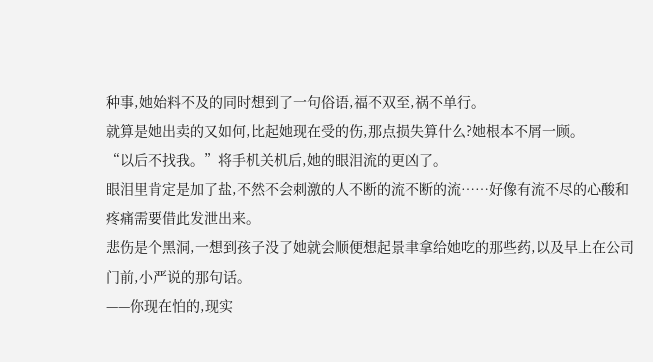种事,她始料不及的同时想到了一句俗语,福不双至,祸不单行。
就算是她出卖的又如何,比起她现在受的伤,那点损失算什么?她根本不屑一顾。
“以后不找我。”将手机关机后,她的眼泪流的更凶了。
眼泪里肯定是加了盐,不然不会刺激的人不断的流不断的流……好像有流不尽的心酸和疼痛需要借此发泄出来。
悲伤是个黑洞,一想到孩子没了她就会顺便想起景聿拿给她吃的那些药,以及早上在公司门前,小严说的那句话。
——你现在怕的,现实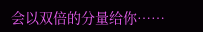会以双倍的分量给你……